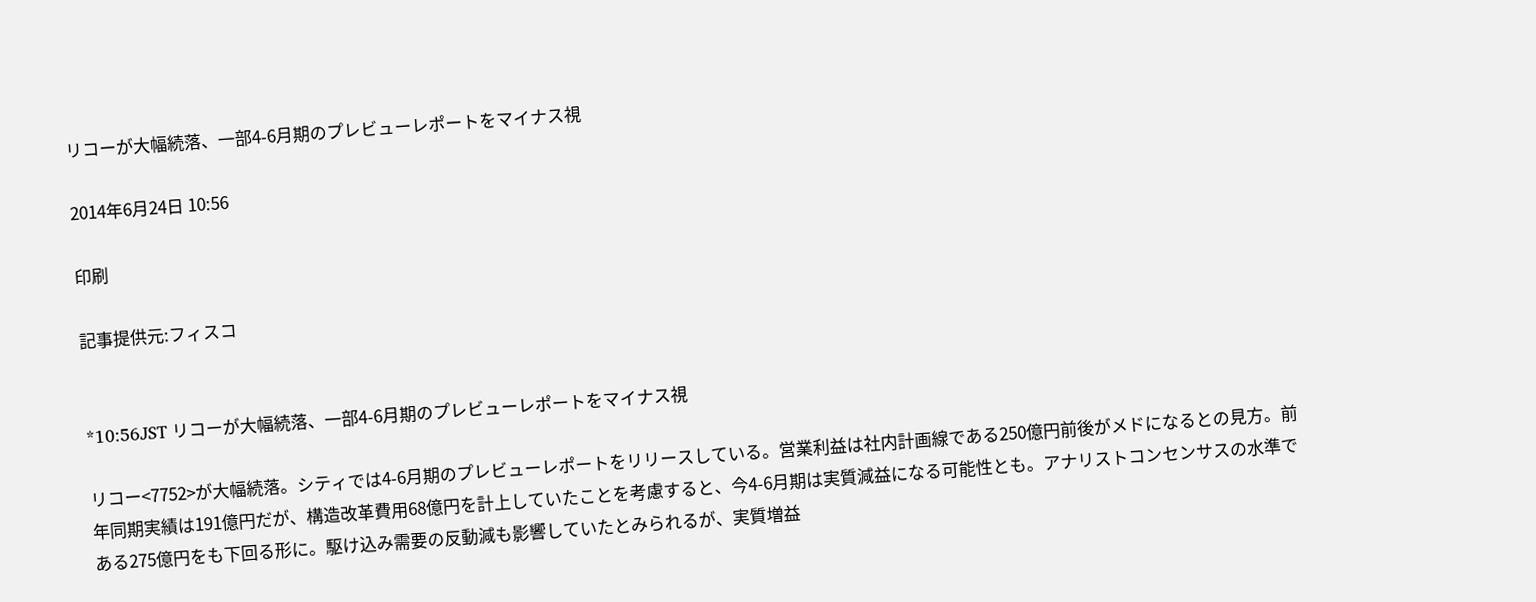リコーが大幅続落、一部4-6月期のプレビューレポートをマイナス視

2014年6月24日 10:56

印刷

記事提供元:フィスコ


*10:56JST リコーが大幅続落、一部4-6月期のプレビューレポートをマイナス視

リコー<7752>が大幅続落。シティでは4-6月期のプレビューレポートをリリースしている。営業利益は社内計画線である250億円前後がメドになるとの見方。前年同期実績は191億円だが、構造改革費用68億円を計上していたことを考慮すると、今4-6月期は実質減益になる可能性とも。アナリストコンセンサスの水準である275億円をも下回る形に。駆け込み需要の反動減も影響していたとみられるが、実質増益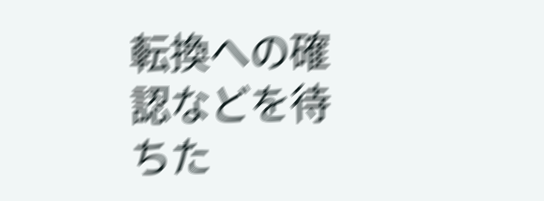転換への確認などを待ちた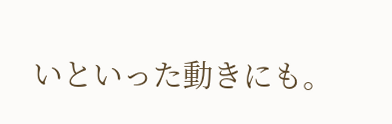いといった動きにも。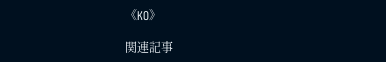《KO》

関連記事